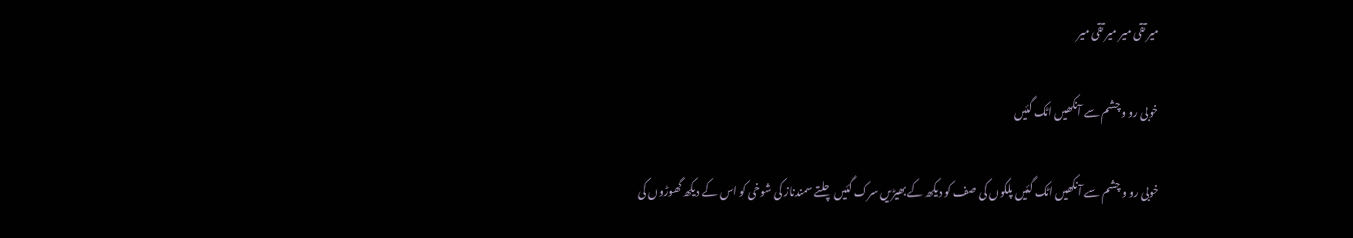میر تقی میر میر تقی میر

خوبی رو و چشم سے آنکھیں اٹک گئیں

خوبی رو و چشم سے آنکھیں اٹک گئیں پلکوں کی صف کو دیکھ کے بھیڑیں سرک گئیں چلتے سمندناز کی شوخی کو اس کے دیکھ گھوڑوں کی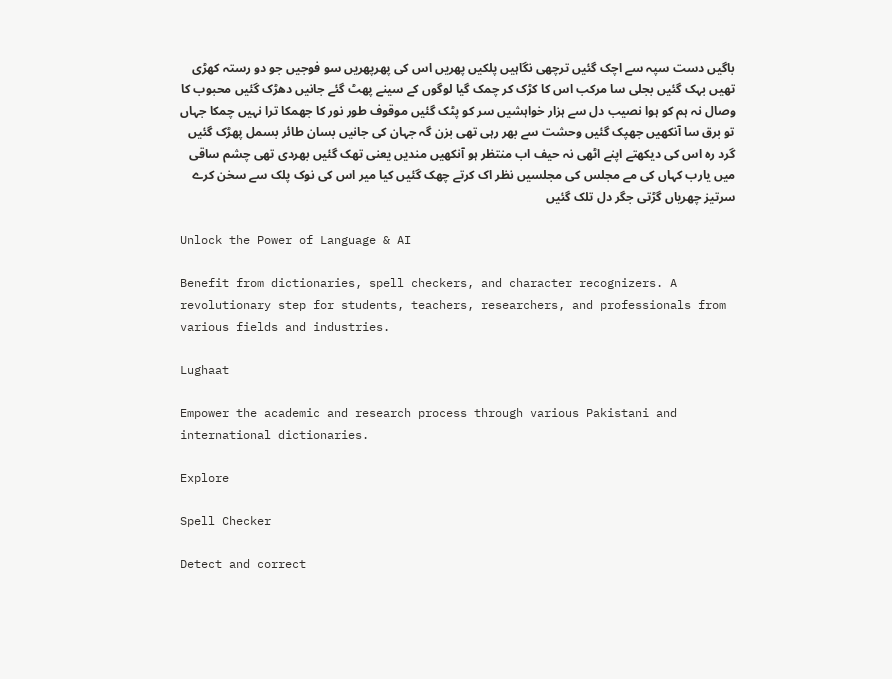باگیں دست سپہ سے اچک گئیں ترچھی نگاہیں پلکیں پھریں اس کی پھرپھریں سو فوجیں جو دو رستہ کھڑی تھیں بہک گئیں بجلی سا مرکب اس کا کڑک کر چمک گیا لوگوں کے سینے پھٹ گئے جانیں دھڑک گئیں محبوب کا وصال نہ ہم کو ہوا نصیب دل سے ہزار خواہشیں سر کو پٹک گئیں موقوف طور نور کا جھمکا ترا نہیں چمکا جہاں تو برق سا آنکھیں جھپک گئیں وحشت سے بھر رہی تھی بزن گہ جہان کی جانیں بسان طائر بسمل پھڑک گئیں گرد رہ اس کی دیکھتے اپنے اٹھی نہ حیف اب منتظر ہو آنکھیں مندیں یعنی تھک گئیں بھردی تھی چشم ساقی میں یارب کہاں کی مے مجلس کی مجلسیں نظر اک کرتے چھک گئیں کیا میر اس کی نوک پلک سے سخن کرے سرتیز چھریاں گڑتی جگر دل تلک گئیں

Unlock the Power of Language & AI

Benefit from dictionaries, spell checkers, and character recognizers. A revolutionary step for students, teachers, researchers, and professionals from various fields and industries.

Lughaat

Empower the academic and research process through various Pakistani and international dictionaries.

Explore

Spell Checker

Detect and correct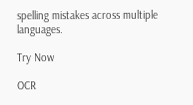spelling mistakes across multiple languages.

Try Now

OCR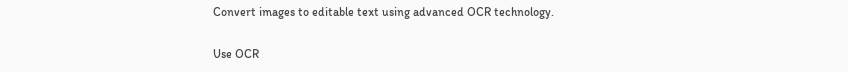Convert images to editable text using advanced OCR technology.

Use OCR